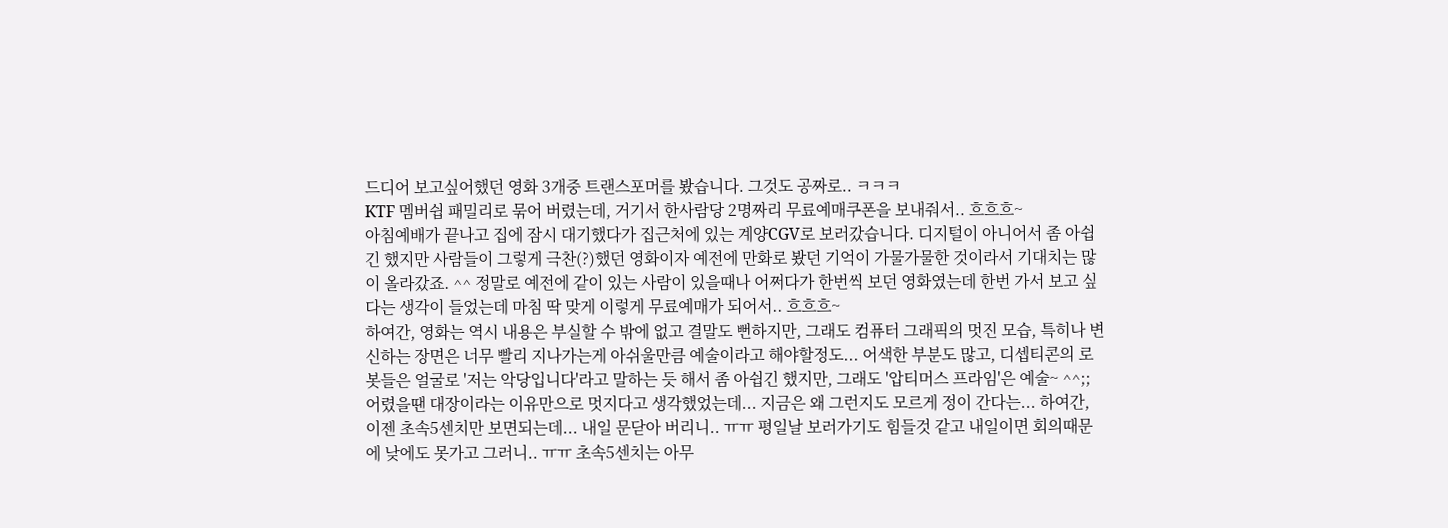드디어 보고싶어했던 영화 3개중 트랜스포머를 봤습니다. 그것도 공짜로.. ㅋㅋㅋ
KTF 멤버쉽 패밀리로 묶어 버렸는데, 거기서 한사람당 2명짜리 무료예매쿠폰을 보내줘서.. 흐흐흐~
아침예배가 끝나고 집에 잠시 대기했다가 집근처에 있는 계양CGV로 보러갔습니다. 디지털이 아니어서 좀 아쉽긴 했지만 사람들이 그렇게 극찬(?)했던 영화이자 예전에 만화로 봤던 기억이 가물가물한 것이라서 기대치는 많이 올라갔죠. ^^ 정말로 예전에 같이 있는 사람이 있을때나 어쩌다가 한번씩 보던 영화였는데 한번 가서 보고 싶다는 생각이 들었는데 마침 딱 맞게 이렇게 무료예매가 되어서.. 흐흐흐~
하여간, 영화는 역시 내용은 부실할 수 밖에 없고 결말도 뻔하지만, 그래도 컴퓨터 그래픽의 멋진 모습, 특히나 변신하는 장면은 너무 빨리 지나가는게 아쉬울만큼 예술이라고 해야할정도... 어색한 부분도 많고, 디셉티콘의 로봇들은 얼굴로 '저는 악당입니다'라고 말하는 듯 해서 좀 아쉽긴 했지만, 그래도 '압티머스 프라임'은 예술~ ^^;; 어렸을땐 대장이라는 이유만으로 멋지다고 생각했었는데... 지금은 왜 그런지도 모르게 정이 간다는... 하여간, 이젠 초속5센치만 보면되는데... 내일 문닫아 버리니.. ㅠㅠ 평일날 보러가기도 힘들것 같고 내일이면 회의때문에 낮에도 못가고 그러니.. ㅠㅠ 초속5센치는 아무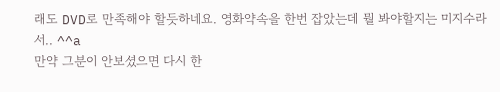래도 DVD로 만족해야 할듯하네요. 영화약속을 한번 잡았는데 뭘 봐야할지는 미지수라서.. ^^a
만약 그분이 안보셨으면 다시 한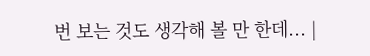번 보는 것도 생각해 볼 만 한데... |